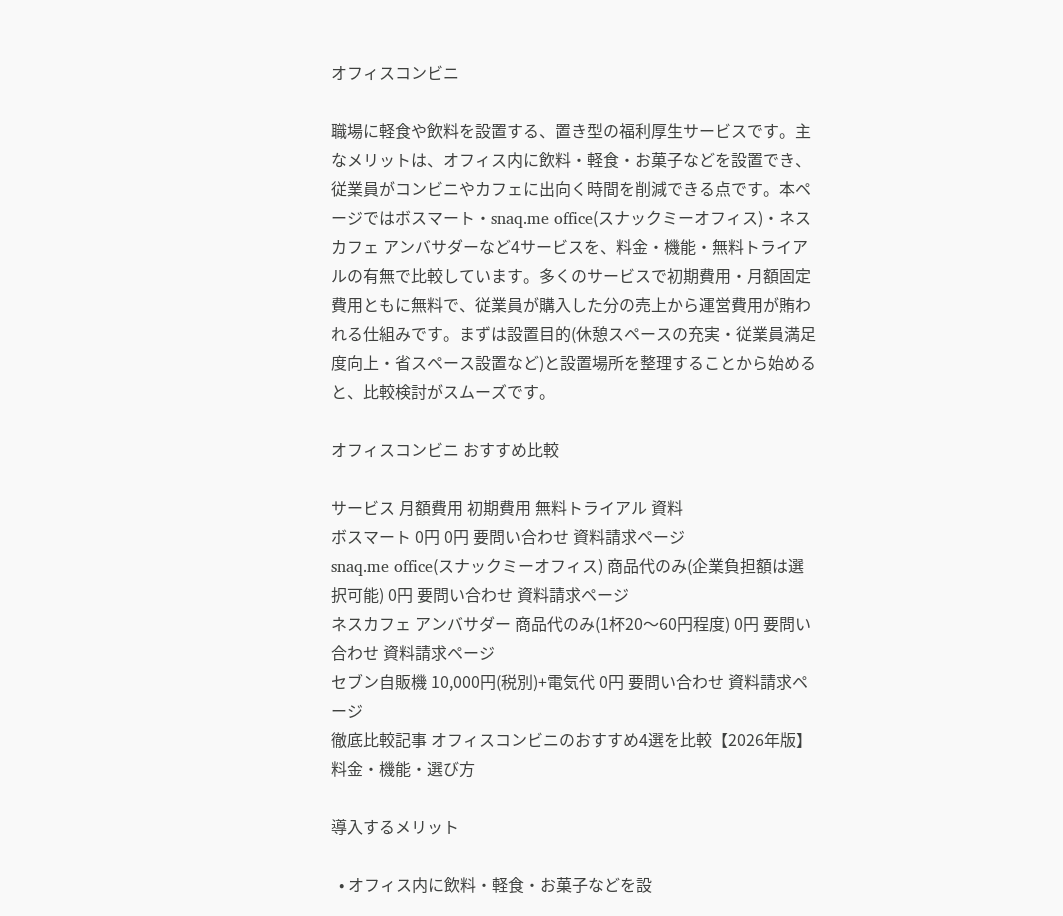オフィスコンビニ

職場に軽食や飲料を設置する、置き型の福利厚生サービスです。主なメリットは、オフィス内に飲料・軽食・お菓子などを設置でき、従業員がコンビニやカフェに出向く時間を削減できる点です。本ページではボスマート・snaq.me office(スナックミーオフィス)・ネスカフェ アンバサダーなど4サービスを、料金・機能・無料トライアルの有無で比較しています。多くのサービスで初期費用・月額固定費用ともに無料で、従業員が購入した分の売上から運営費用が賄われる仕組みです。まずは設置目的(休憩スペースの充実・従業員満足度向上・省スペース設置など)と設置場所を整理することから始めると、比較検討がスムーズです。

オフィスコンビニ おすすめ比較

サービス 月額費用 初期費用 無料トライアル 資料
ボスマート 0円 0円 要問い合わせ 資料請求ページ
snaq.me office(スナックミーオフィス) 商品代のみ(企業負担額は選択可能) 0円 要問い合わせ 資料請求ページ
ネスカフェ アンバサダー 商品代のみ(1杯20〜60円程度) 0円 要問い合わせ 資料請求ページ
セブン自販機 10,000円(税別)+電気代 0円 要問い合わせ 資料請求ページ
徹底比較記事 オフィスコンビニのおすすめ4選を比較【2026年版】料金・機能・選び方

導入するメリット

  • オフィス内に飲料・軽食・お菓子などを設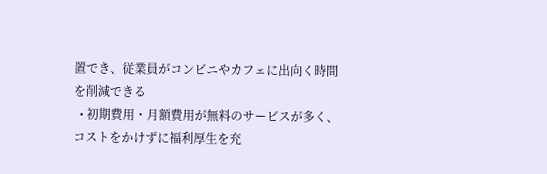置でき、従業員がコンビニやカフェに出向く時間を削減できる
  • 初期費用・月額費用が無料のサービスが多く、コストをかけずに福利厚生を充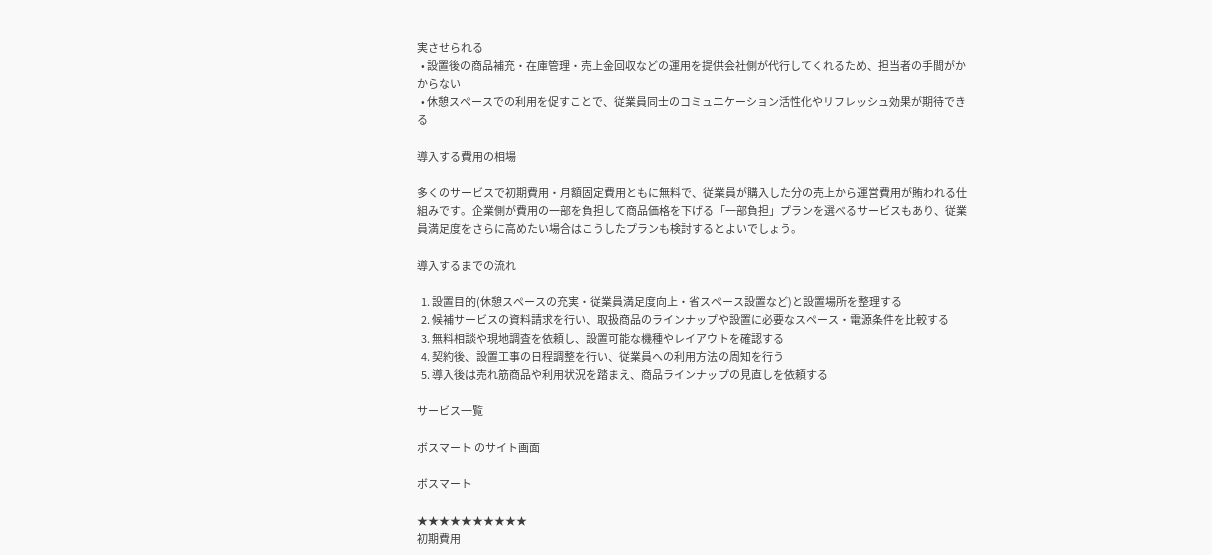実させられる
  • 設置後の商品補充・在庫管理・売上金回収などの運用を提供会社側が代行してくれるため、担当者の手間がかからない
  • 休憩スペースでの利用を促すことで、従業員同士のコミュニケーション活性化やリフレッシュ効果が期待できる

導入する費用の相場

多くのサービスで初期費用・月額固定費用ともに無料で、従業員が購入した分の売上から運営費用が賄われる仕組みです。企業側が費用の一部を負担して商品価格を下げる「一部負担」プランを選べるサービスもあり、従業員満足度をさらに高めたい場合はこうしたプランも検討するとよいでしょう。

導入するまでの流れ

  1. 設置目的(休憩スペースの充実・従業員満足度向上・省スペース設置など)と設置場所を整理する
  2. 候補サービスの資料請求を行い、取扱商品のラインナップや設置に必要なスペース・電源条件を比較する
  3. 無料相談や現地調査を依頼し、設置可能な機種やレイアウトを確認する
  4. 契約後、設置工事の日程調整を行い、従業員への利用方法の周知を行う
  5. 導入後は売れ筋商品や利用状況を踏まえ、商品ラインナップの見直しを依頼する

サービス一覧

ボスマート のサイト画面

ボスマート

★★★★★★★★★★
初期費用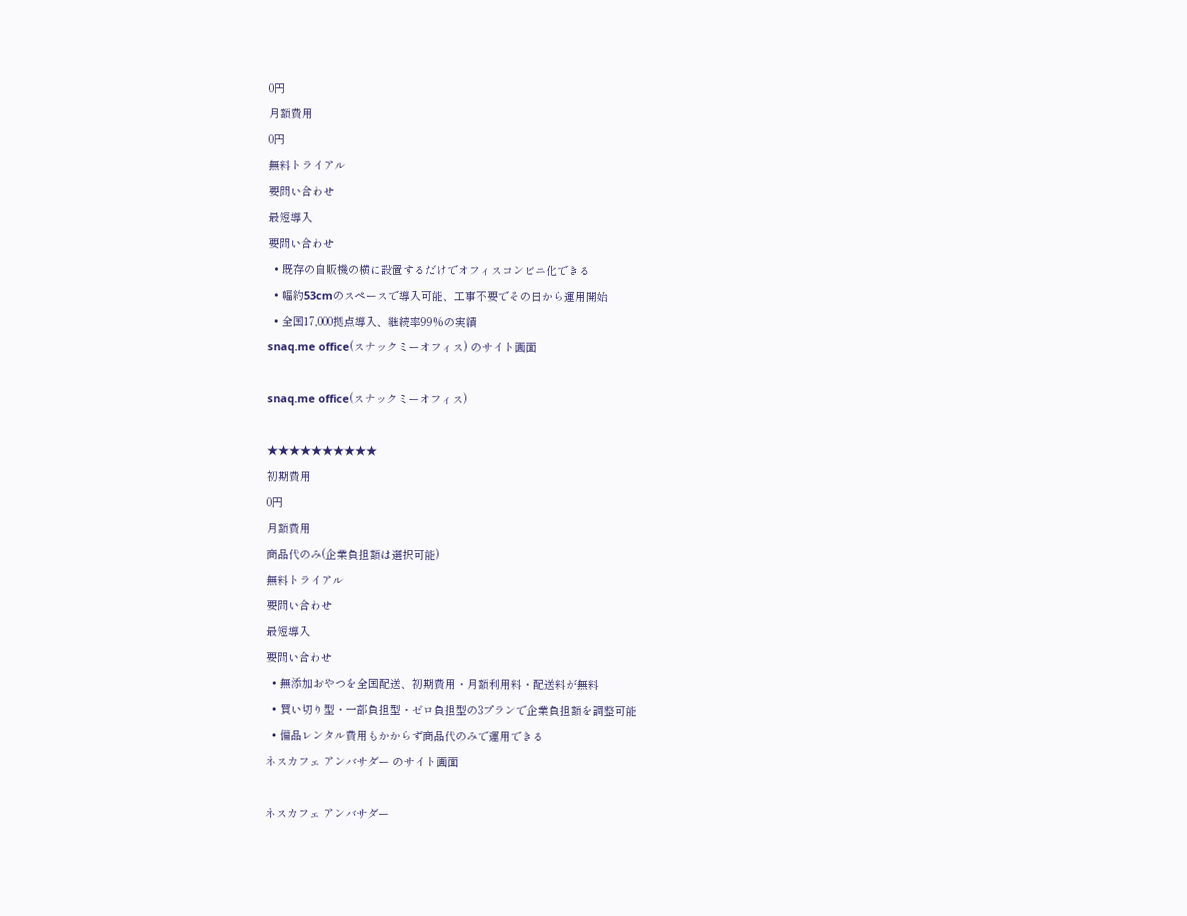0円
月額費用
0円
無料トライアル
要問い合わせ
最短導入
要問い合わせ
  • 既存の自販機の横に設置するだけでオフィスコンビニ化できる
  • 幅約53cmのスペースで導入可能、工事不要でその日から運用開始
  • 全国17,000拠点導入、継続率99%の実績
snaq.me office(スナックミーオフィス) のサイト画面

snaq.me office(スナックミーオフィス)

★★★★★★★★★★
初期費用
0円
月額費用
商品代のみ(企業負担額は選択可能)
無料トライアル
要問い合わせ
最短導入
要問い合わせ
  • 無添加おやつを全国配送、初期費用・月額利用料・配送料が無料
  • 買い切り型・一部負担型・ゼロ負担型の3プランで企業負担額を調整可能
  • 備品レンタル費用もかからず商品代のみで運用できる
ネスカフェ アンバサダー のサイト画面

ネスカフェ アンバサダー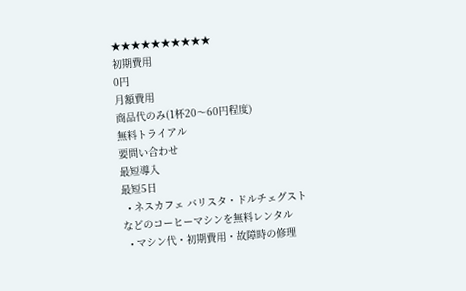★★★★★★★★★★
初期費用
0円
月額費用
商品代のみ(1杯20〜60円程度)
無料トライアル
要問い合わせ
最短導入
最短5日
  • ネスカフェ バリスタ・ドルチェグストなどのコーヒーマシンを無料レンタル
  • マシン代・初期費用・故障時の修理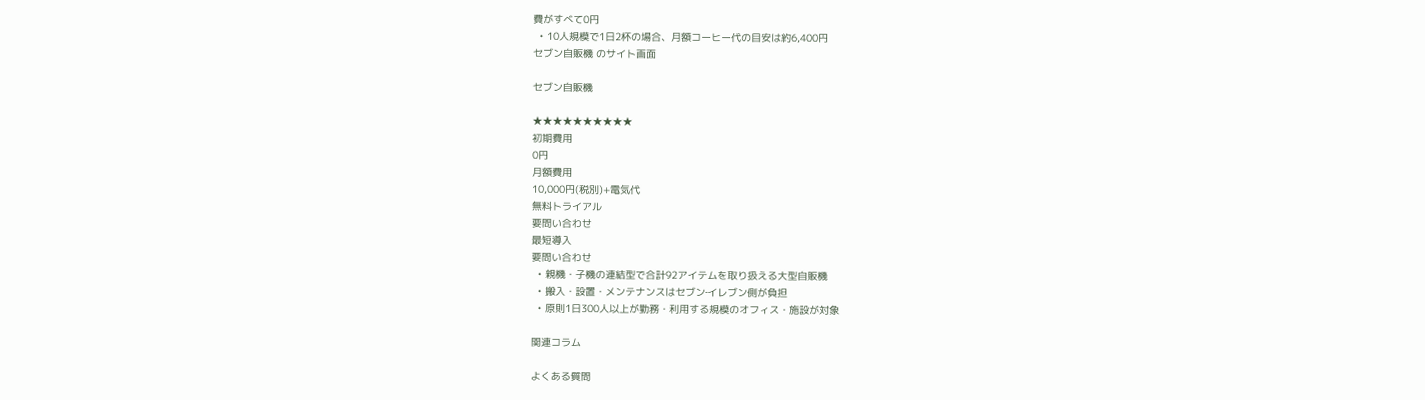費がすべて0円
  • 10人規模で1日2杯の場合、月額コーヒー代の目安は約6,400円
セブン自販機 のサイト画面

セブン自販機

★★★★★★★★★★
初期費用
0円
月額費用
10,000円(税別)+電気代
無料トライアル
要問い合わせ
最短導入
要問い合わせ
  • 親機・子機の連結型で合計92アイテムを取り扱える大型自販機
  • 搬入・設置・メンテナンスはセブン‐イレブン側が負担
  • 原則1日300人以上が勤務・利用する規模のオフィス・施設が対象

関連コラム

よくある質問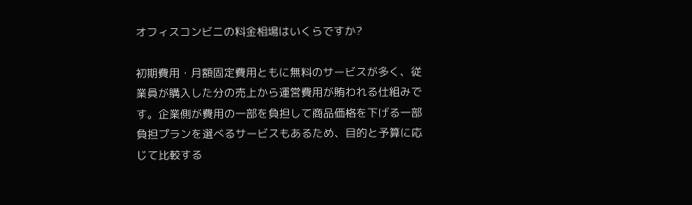オフィスコンビニの料金相場はいくらですか?

初期費用・月額固定費用ともに無料のサービスが多く、従業員が購入した分の売上から運営費用が賄われる仕組みです。企業側が費用の一部を負担して商品価格を下げる一部負担プランを選べるサービスもあるため、目的と予算に応じて比較する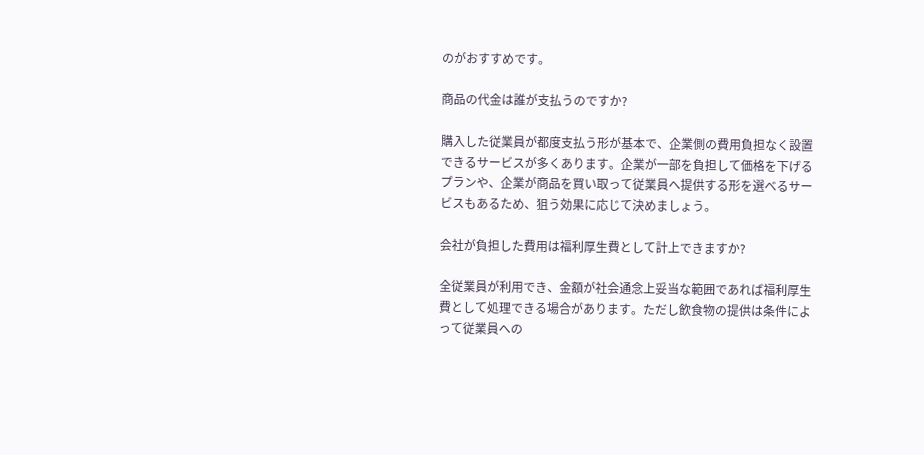のがおすすめです。

商品の代金は誰が支払うのですか?

購入した従業員が都度支払う形が基本で、企業側の費用負担なく設置できるサービスが多くあります。企業が一部を負担して価格を下げるプランや、企業が商品を買い取って従業員へ提供する形を選べるサービスもあるため、狙う効果に応じて決めましょう。

会社が負担した費用は福利厚生費として計上できますか?

全従業員が利用でき、金額が社会通念上妥当な範囲であれば福利厚生費として処理できる場合があります。ただし飲食物の提供は条件によって従業員への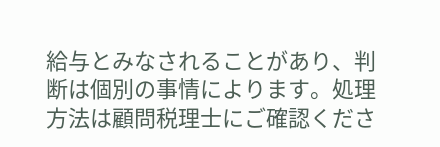給与とみなされることがあり、判断は個別の事情によります。処理方法は顧問税理士にご確認くださ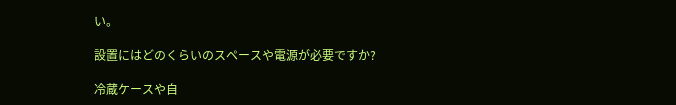い。

設置にはどのくらいのスペースや電源が必要ですか?

冷蔵ケースや自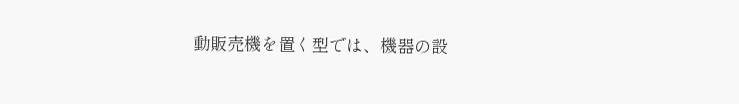動販売機を置く型では、機器の設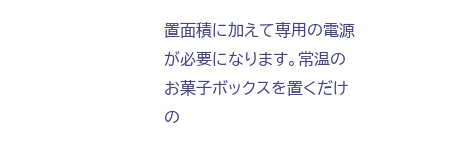置面積に加えて専用の電源が必要になります。常温のお菓子ボックスを置くだけの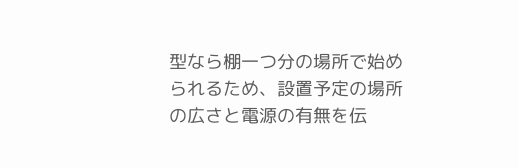型なら棚一つ分の場所で始められるため、設置予定の場所の広さと電源の有無を伝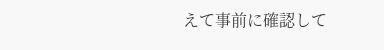えて事前に確認して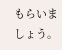もらいましょう。